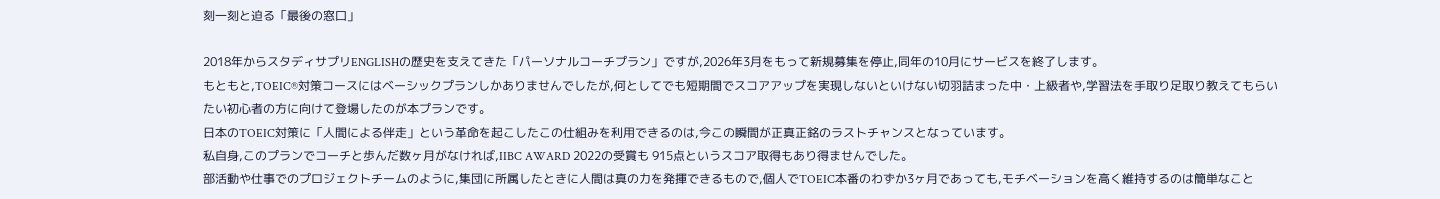刻一刻と迫る「最後の窓口」

2018年からスタディサプリENGLISHの歴史を支えてきた「パーソナルコーチプラン」ですが,2026年3月をもって新規募集を停止,同年の10月にサービスを終了します。
もともと,TOEIC®対策コースにはベーシックプランしかありませんでしたが,何としてでも短期間でスコアアップを実現しないといけない切羽詰まった中・上級者や,学習法を手取り足取り教えてもらいたい初心者の方に向けて登場したのが本プランです。
日本のTOEIC対策に「人間による伴走」という革命を起こしたこの仕組みを利用できるのは,今この瞬間が正真正銘のラストチャンスとなっています。
私自身,このプランでコーチと歩んだ数ヶ月がなければ,IIBC AWARD 2022の受賞も 915点というスコア取得もあり得ませんでした。
部活動や仕事でのプロジェクトチームのように,集団に所属したときに人間は真の力を発揮できるもので,個人でTOEIC本番のわずか3ヶ月であっても,モチベーションを高く維持するのは簡単なこと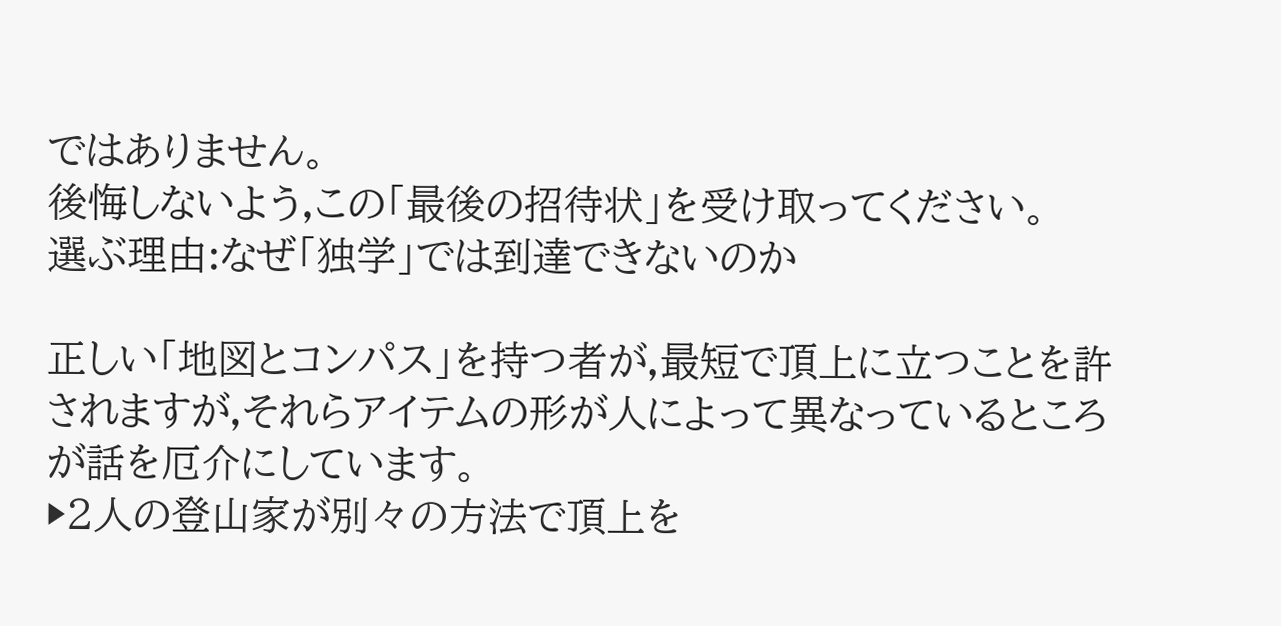ではありません。
後悔しないよう,この「最後の招待状」を受け取ってください。
選ぶ理由:なぜ「独学」では到達できないのか

正しい「地図とコンパス」を持つ者が,最短で頂上に立つことを許されますが,それらアイテムの形が人によって異なっているところが話を厄介にしています。
▶2人の登山家が別々の方法で頂上を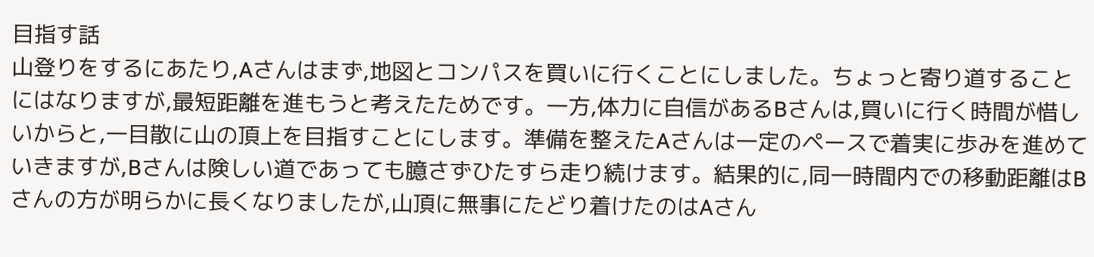目指す話
山登りをするにあたり,Aさんはまず,地図とコンパスを買いに行くことにしました。ちょっと寄り道することにはなりますが,最短距離を進もうと考えたためです。一方,体力に自信があるBさんは,買いに行く時間が惜しいからと,一目散に山の頂上を目指すことにします。準備を整えたAさんは一定のペースで着実に歩みを進めていきますが,Bさんは険しい道であっても臆さずひたすら走り続けます。結果的に,同一時間内での移動距離はBさんの方が明らかに長くなりましたが,山頂に無事にたどり着けたのはAさん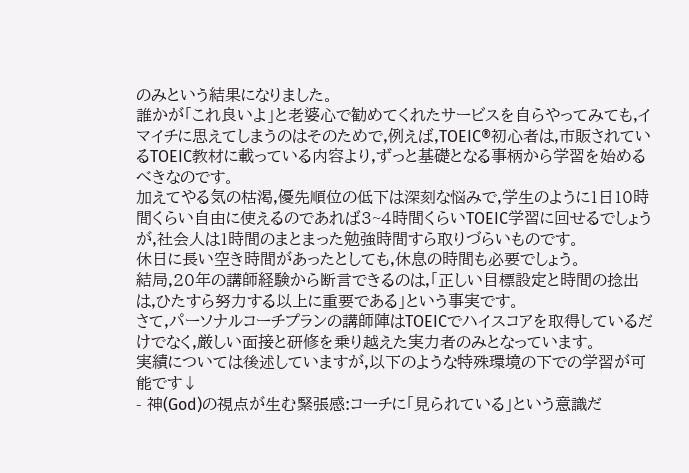のみという結果になりました。
誰かが「これ良いよ」と老婆心で勧めてくれたサービスを自らやってみても,イマイチに思えてしまうのはそのためで,例えば,TOEIC®初心者は,市販されているTOEIC教材に載っている内容より,ずっと基礎となる事柄から学習を始めるべきなのです。
加えてやる気の枯渇,優先順位の低下は深刻な悩みで,学生のように1日10時間くらい自由に使えるのであれば3~4時間くらいTOEIC学習に回せるでしょうが,社会人は1時間のまとまった勉強時間すら取りづらいものです。
休日に長い空き時間があったとしても,休息の時間も必要でしょう。
結局,20年の講師経験から断言できるのは,「正しい目標設定と時間の捻出は,ひたすら努力する以上に重要である」という事実です。
さて,パーソナルコーチプランの講師陣はTOEICでハイスコアを取得しているだけでなく,厳しい面接と研修を乗り越えた実力者のみとなっています。
実績については後述していますが,以下のような特殊環境の下での学習が可能です↓
- 神(God)の視点が生む緊張感:コーチに「見られている」という意識だ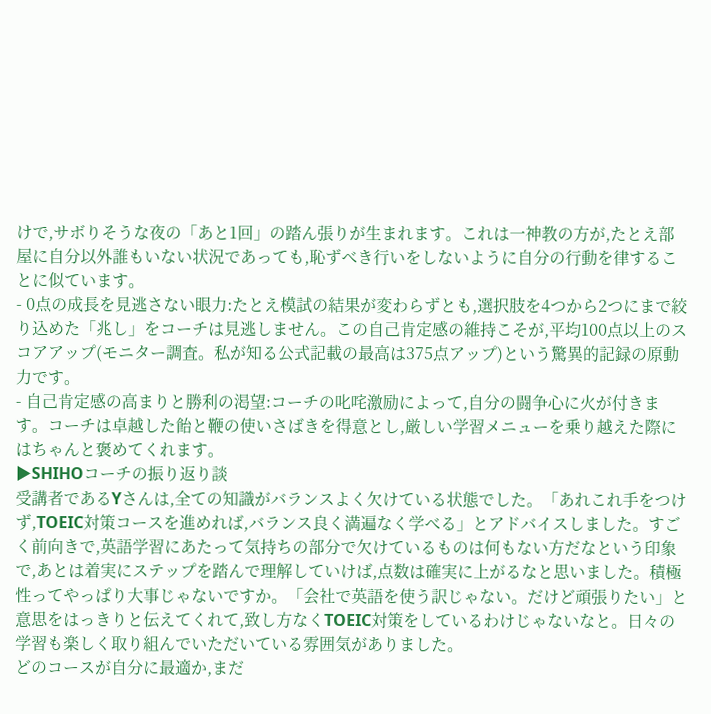けで,サボりそうな夜の「あと1回」の踏ん張りが生まれます。これは一神教の方が,たとえ部屋に自分以外誰もいない状況であっても,恥ずべき行いをしないように自分の行動を律することに似ています。
- 0点の成長を見逃さない眼力:たとえ模試の結果が変わらずとも,選択肢を4つから2つにまで絞り込めた「兆し」をコーチは見逃しません。この自己肯定感の維持こそが,平均100点以上のスコアアップ(モニター調査。私が知る公式記載の最高は375点アップ)という驚異的記録の原動力です。
- 自己肯定感の高まりと勝利の渇望:コーチの叱咤激励によって,自分の闘争心に火が付きます。コーチは卓越した飴と鞭の使いさばきを得意とし,厳しい学習メニューを乗り越えた際にはちゃんと褒めてくれます。
▶SHIHOコーチの振り返り談
受講者であるYさんは,全ての知識がバランスよく欠けている状態でした。「あれこれ手をつけず,TOEIC対策コースを進めれば,バランス良く満遍なく学べる」とアドバイスしました。すごく前向きで,英語学習にあたって気持ちの部分で欠けているものは何もない方だなという印象で,あとは着実にステップを踏んで理解していけば,点数は確実に上がるなと思いました。積極性ってやっぱり大事じゃないですか。「会社で英語を使う訳じゃない。だけど頑張りたい」と意思をはっきりと伝えてくれて,致し方なくTOEIC対策をしているわけじゃないなと。日々の学習も楽しく取り組んでいただいている雰囲気がありました。
どのコースが自分に最適か,まだ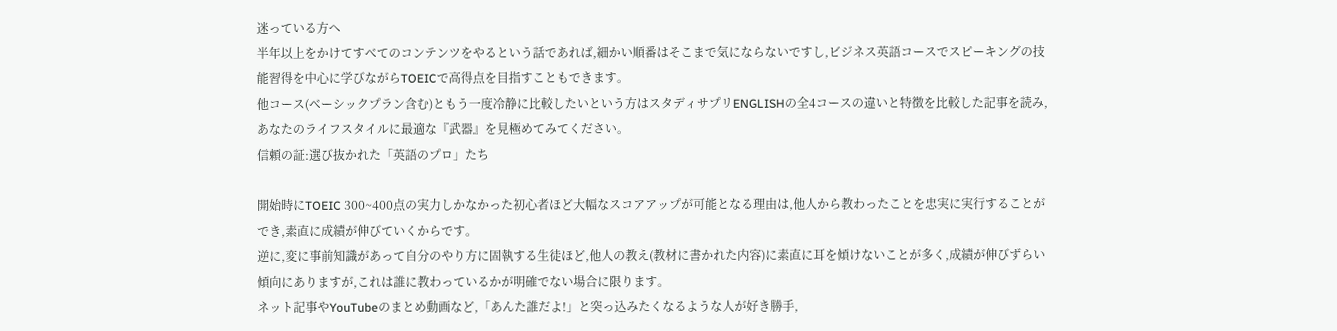迷っている方へ
半年以上をかけてすべてのコンテンツをやるという話であれば,細かい順番はそこまで気にならないですし,ビジネス英語コースでスピーキングの技能習得を中心に学びながらTOEICで高得点を目指すこともできます。
他コース(ベーシックプラン含む)ともう一度冷静に比較したいという方はスタディサプリENGLISHの全4コースの違いと特徴を比較した記事を読み,あなたのライフスタイルに最適な『武器』を見極めてみてください。
信頼の証:選び抜かれた「英語のプロ」たち

開始時にTOEIC 300~400点の実力しかなかった初心者ほど大幅なスコアアップが可能となる理由は,他人から教わったことを忠実に実行することができ,素直に成績が伸びていくからです。
逆に,変に事前知識があって自分のやり方に固執する生徒ほど,他人の教え(教材に書かれた内容)に素直に耳を傾けないことが多く,成績が伸びずらい傾向にありますが,これは誰に教わっているかが明確でない場合に限ります。
ネット記事やYouTubeのまとめ動画など,「あんた誰だよ!」と突っ込みたくなるような人が好き勝手,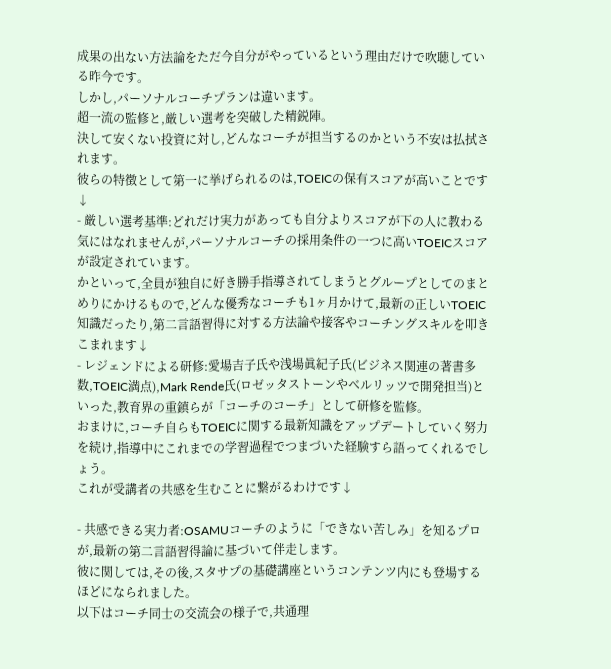成果の出ない方法論をただ今自分がやっているという理由だけで吹聴している昨今です。
しかし,パーソナルコーチプランは違います。
超一流の監修と,厳しい選考を突破した精鋭陣。
決して安くない投資に対し,どんなコーチが担当するのかという不安は払拭されます。
彼らの特徴として第一に挙げられるのは,TOEICの保有スコアが高いことです↓
- 厳しい選考基準:どれだけ実力があっても自分よりスコアが下の人に教わる気にはなれませんが,パーソナルコーチの採用条件の一つに高いTOEICスコアが設定されています。
かといって,全員が独自に好き勝手指導されてしまうとグループとしてのまとめりにかけるもので,どんな優秀なコーチも1ヶ月かけて,最新の正しいTOEIC知識だったり,第二言語習得に対する方法論や接客やコーチングスキルを叩きこまれます↓
- レジェンドによる研修:愛場吉子氏や浅場眞紀子氏(ビジネス関連の著書多数,TOEIC満点),Mark Rende氏(ロゼッタストーンやベルリッツで開発担当)といった,教育界の重鎮らが「コーチのコーチ」として研修を監修。
おまけに,コーチ自らもTOEICに関する最新知識をアップデートしていく努力を続け,指導中にこれまでの学習過程でつまづいた経験すら語ってくれるでしょう。
これが受講者の共感を生むことに繋がるわけです↓

- 共感できる実力者:OSAMUコーチのように「できない苦しみ」を知るプロが,最新の第二言語習得論に基づいて伴走します。
彼に関しては,その後,スタサプの基礎講座というコンテンツ内にも登場するほどになられました。
以下はコーチ同士の交流会の様子で,共通理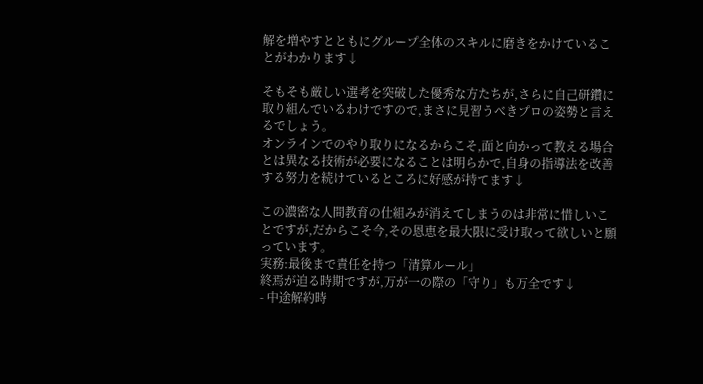解を増やすとともにグループ全体のスキルに磨きをかけていることがわかります↓

そもそも厳しい選考を突破した優秀な方たちが,さらに自己研鑽に取り組んでいるわけですので,まさに見習うべきプロの姿勢と言えるでしょう。
オンラインでのやり取りになるからこそ,面と向かって教える場合とは異なる技術が必要になることは明らかで,自身の指導法を改善する努力を続けているところに好感が持てます↓

この濃密な人間教育の仕組みが消えてしまうのは非常に惜しいことですが,だからこそ今,その恩恵を最大限に受け取って欲しいと願っています。
実務:最後まで責任を持つ「清算ルール」
終焉が迫る時期ですが,万が一の際の「守り」も万全です↓
- 中途解約時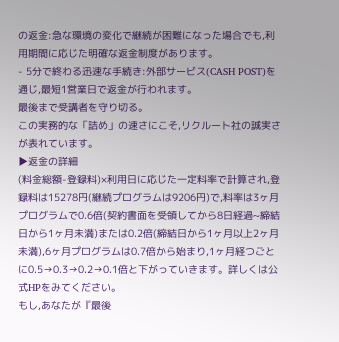の返金:急な環境の変化で継続が困難になった場合でも,利用期間に応じた明確な返金制度があります。
- 5分で終わる迅速な手続き:外部サービス(CASH POST)を通じ,最短1営業日で返金が行われます。
最後まで受講者を守り切る。
この実務的な「詰め」の速さにこそ,リクルート社の誠実さが表れています。
▶返金の詳細
(料金総額-登録料)×利用日に応じた一定料率で計算され,登録料は15278円(継続プログラムは9206円)で,料率は3ヶ月プログラムで0.6倍(契約書面を受領してから8日経過~締結日から1ヶ月未満)または0.2倍(締結日から1ヶ月以上2ヶ月未満),6ヶ月プログラムは0.7倍から始まり,1ヶ月経つごとに0.5→0.3→0.2→0.1倍と下がっていきます。詳しくは公式HPをみてください。
もし,あなたが『最後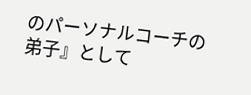のパーソナルコーチの弟子』として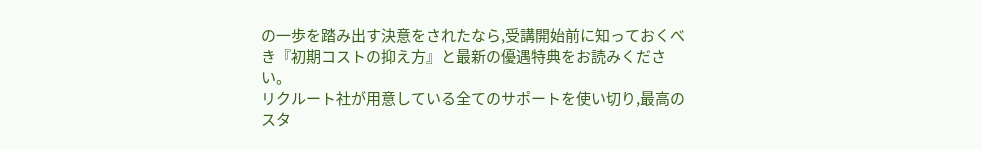の一歩を踏み出す決意をされたなら,受講開始前に知っておくべき『初期コストの抑え方』と最新の優遇特典をお読みください。
リクルート社が用意している全てのサポートを使い切り,最高のスタ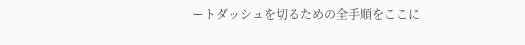ートダッシュを切るための全手順をここに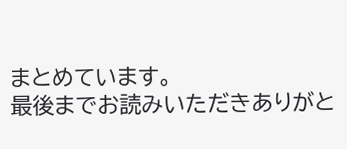まとめています。
最後までお読みいただきありがと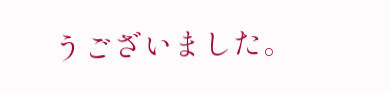うございました。